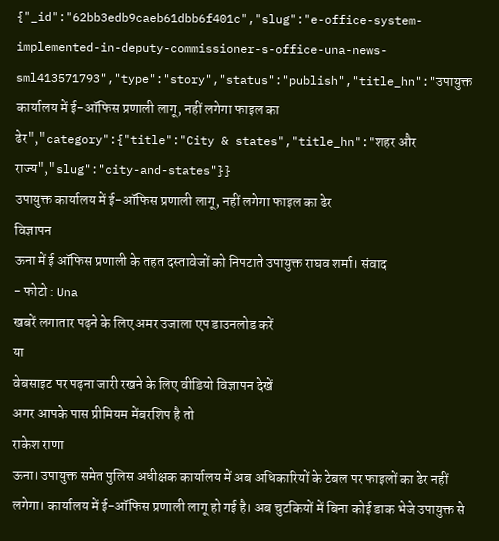{"_id":"62bb3edb9caeb61dbb6f401c","slug":"e-office-system-implemented-in-deputy-commissioner-s-office-una-news-sml413571793","type":"story","status":"publish","title_hn":"उपायुक्त कार्यालय में ई-ऑफिस प्रणाली लागू, नहीं लगेगा फाइल का ढेर","category":{"title":"City & states","title_hn":"शहर और राज्य","slug":"city-and-states"}}
उपायुक्त कार्यालय में ई-ऑफिस प्रणाली लागू, नहीं लगेगा फाइल का ढेर
विज्ञापन
ऊना में ई ऑफिस प्रणाली के तहत दस्तावेजों को निपटाते उपायुक्त राघव शर्मा। संवाद
- फोटो : Una
खबरें लगातार पढ़ने के लिए अमर उजाला एप डाउनलोड करें
या
वेबसाइट पर पढ़ना जारी रखने के लिए वीडियो विज्ञापन देखें
अगर आपके पास प्रीमियम मेंबरशिप है तो
राकेश राणा
ऊना। उपायुक्त समेत पुलिस अधीक्षक कार्यालय में अब अधिकारियों के टेबल पर फाइलों का ढेर नहीं लगेगा। कार्यालय में ई-ऑफिस प्रणाली लागू हो गई है। अब चुटकियों में बिना कोई डाक भेजे उपायुक्त से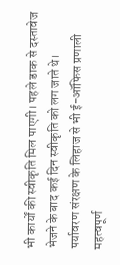भी कार्यों की स्वीकृति मिल पाएगी। पहले डाक से दस्तावेज भेजने के बाद कई दिन स्वीकृति को लग जाते थे।
पर्यावरण संरक्षण के लिहाज से भी ई-ऑफिस प्रणाली महत्वपूर्ण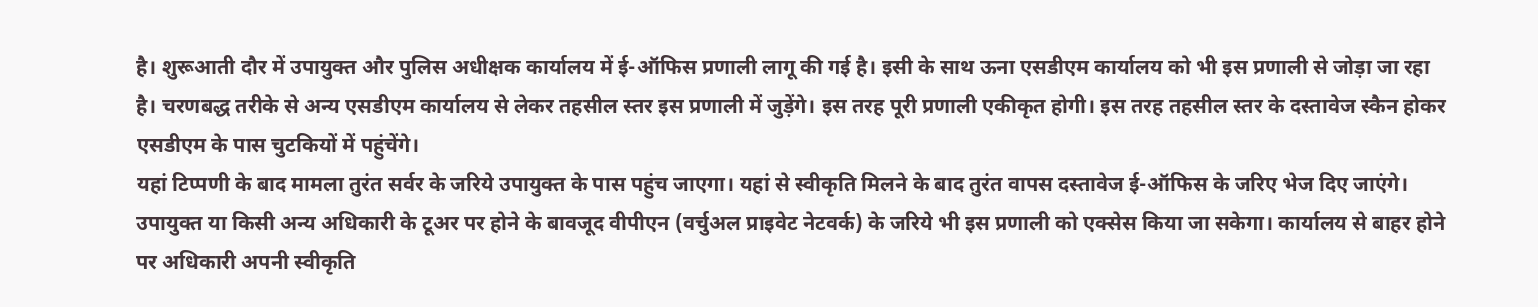है। शुरूआती दौर में उपायुक्त और पुलिस अधीक्षक कार्यालय में ई-ऑफिस प्रणाली लागू की गई है। इसी के साथ ऊना एसडीएम कार्यालय को भी इस प्रणाली से जोड़ा जा रहा है। चरणबद्ध तरीके से अन्य एसडीएम कार्यालय से लेकर तहसील स्तर इस प्रणाली में जुड़ेंगे। इस तरह पूरी प्रणाली एकीकृत होगी। इस तरह तहसील स्तर के दस्तावेज स्कैन होकर एसडीएम के पास चुटकियों में पहुंचेंगे।
यहां टिप्पणी के बाद मामला तुरंत सर्वर के जरिये उपायुक्त के पास पहुंच जाएगा। यहां से स्वीकृति मिलने के बाद तुरंत वापस दस्तावेज ई-ऑफिस के जरिए भेज दिए जाएंगे। उपायुक्त या किसी अन्य अधिकारी के टूअर पर होने के बावजूद वीपीएन (वर्चुअल प्राइवेट नेटवर्क) के जरिये भी इस प्रणाली को एक्सेस किया जा सकेगा। कार्यालय से बाहर होने पर अधिकारी अपनी स्वीकृति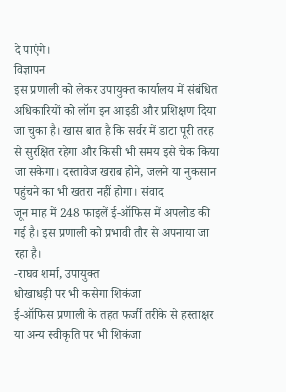दे पाएंगे।
विज्ञापन
इस प्रणाली को लेकर उपायुक्त कार्यालय में संबंधित अधिकारियों को लॉग इन आइडी और प्रशिक्षण दिया जा चुका है। खास बात है कि सर्वर में डाटा पूरी तरह से सुरक्षित रहेगा और किसी भी समय इसे चेक किया जा सकेगा। दस्तावेज खराब होने, जलने या नुकसान पहुंचने का भी खतरा नहीं होगा। संवाद
जून माह में 248 फाइलें ई-ऑफिस में अपलोड की गई है। इस प्रणाली को प्रभावी तौर से अपनाया जा रहा है।
-राघव शर्मा, उपायुक्त
धोखाधड़ी पर भी कसेगा शिकंजा
ई-ऑफिस प्रणाली के तहत फर्जी तरीके से हस्ताक्षर या अन्य स्वीकृति पर भी शिकंजा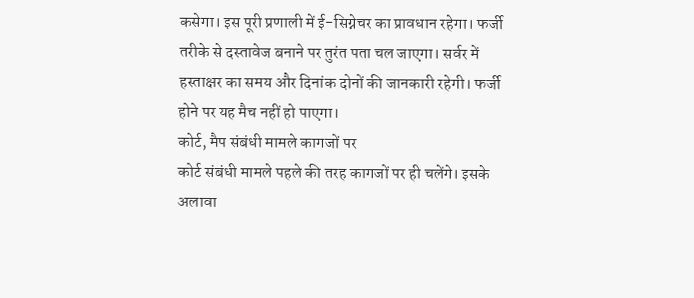कसेगा। इस पूरी प्रणाली में ई-सिग्नेचर का प्रावधान रहेगा। फर्जी तरीके से दस्तावेज बनाने पर तुरंत पता चल जाएगा। सर्वर में हस्ताक्षर का समय और दिनांक दोनों की जानकारी रहेगी। फर्जी होने पर यह मैच नहीं हो पाएगा।
कोर्ट, मैप संबंधी मामले कागजों पर
कोर्ट संबंधी मामले पहले की तरह कागजों पर ही चलेंगे। इसके अलावा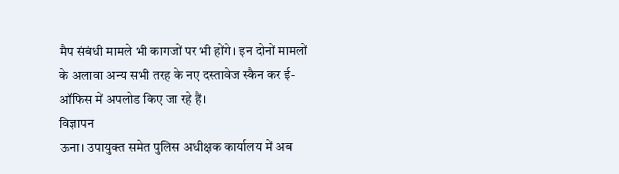मैप संबंधी मामले भी कागजों पर भी होंगे। इन दोनों मामलों के अलावा अन्य सभी तरह के नए दस्तावेज स्कैन कर ई-ऑफिस में अपलोड किए जा रहे हैं।
विज्ञापन
ऊना। उपायुक्त समेत पुलिस अधीक्षक कार्यालय में अब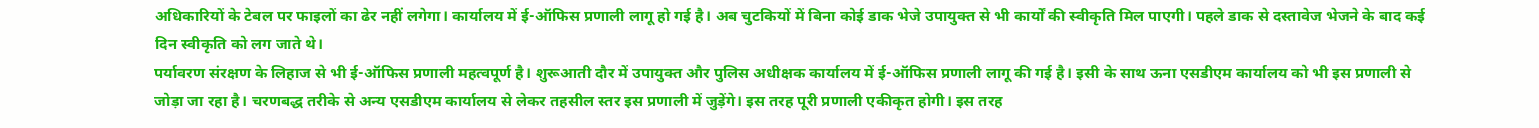अधिकारियों के टेबल पर फाइलों का ढेर नहीं लगेगा। कार्यालय में ई-ऑफिस प्रणाली लागू हो गई है। अब चुटकियों में बिना कोई डाक भेजे उपायुक्त से भी कार्यों की स्वीकृति मिल पाएगी। पहले डाक से दस्तावेज भेजने के बाद कई दिन स्वीकृति को लग जाते थे।
पर्यावरण संरक्षण के लिहाज से भी ई-ऑफिस प्रणाली महत्वपूर्ण है। शुरूआती दौर में उपायुक्त और पुलिस अधीक्षक कार्यालय में ई-ऑफिस प्रणाली लागू की गई है। इसी के साथ ऊना एसडीएम कार्यालय को भी इस प्रणाली से जोड़ा जा रहा है। चरणबद्ध तरीके से अन्य एसडीएम कार्यालय से लेकर तहसील स्तर इस प्रणाली में जुड़ेंगे। इस तरह पूरी प्रणाली एकीकृत होगी। इस तरह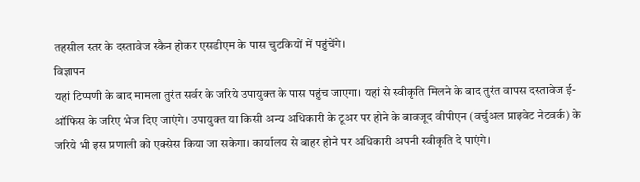तहसील स्तर के दस्तावेज स्कैन होकर एसडीएम के पास चुटकियों में पहुंचेंगे।
विज्ञापन
यहां टिप्पणी के बाद मामला तुरंत सर्वर के जरिये उपायुक्त के पास पहुंच जाएगा। यहां से स्वीकृति मिलने के बाद तुरंत वापस दस्तावेज ई-ऑफिस के जरिए भेज दिए जाएंगे। उपायुक्त या किसी अन्य अधिकारी के टूअर पर होने के बावजूद वीपीएन (वर्चुअल प्राइवेट नेटवर्क) के जरिये भी इस प्रणाली को एक्सेस किया जा सकेगा। कार्यालय से बाहर होने पर अधिकारी अपनी स्वीकृति दे पाएंगे।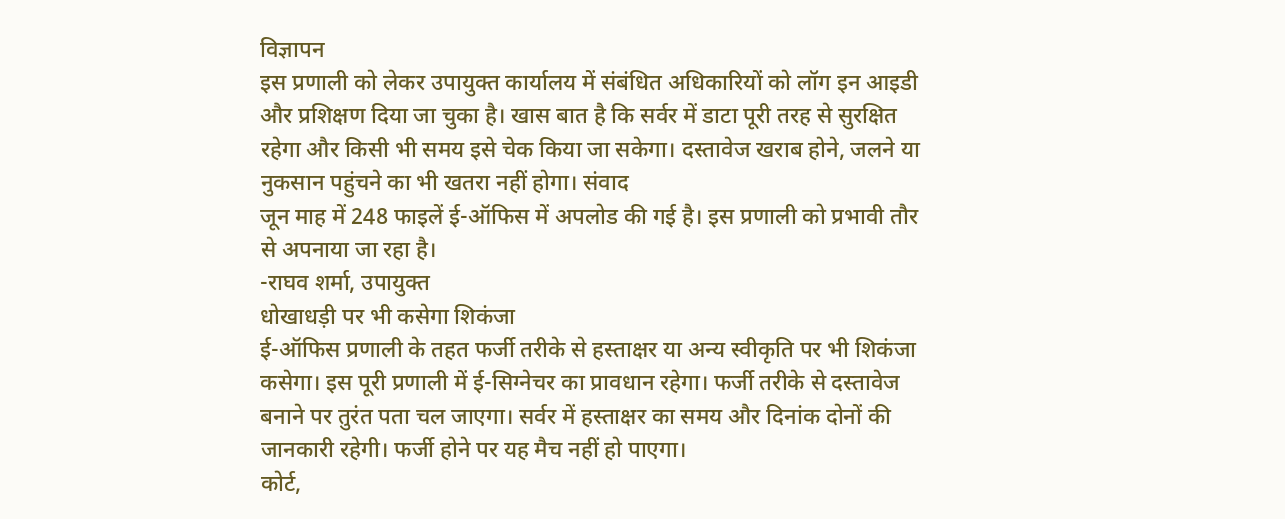विज्ञापन
इस प्रणाली को लेकर उपायुक्त कार्यालय में संबंधित अधिकारियों को लॉग इन आइडी और प्रशिक्षण दिया जा चुका है। खास बात है कि सर्वर में डाटा पूरी तरह से सुरक्षित रहेगा और किसी भी समय इसे चेक किया जा सकेगा। दस्तावेज खराब होने, जलने या नुकसान पहुंचने का भी खतरा नहीं होगा। संवाद
जून माह में 248 फाइलें ई-ऑफिस में अपलोड की गई है। इस प्रणाली को प्रभावी तौर से अपनाया जा रहा है।
-राघव शर्मा, उपायुक्त
धोखाधड़ी पर भी कसेगा शिकंजा
ई-ऑफिस प्रणाली के तहत फर्जी तरीके से हस्ताक्षर या अन्य स्वीकृति पर भी शिकंजा कसेगा। इस पूरी प्रणाली में ई-सिग्नेचर का प्रावधान रहेगा। फर्जी तरीके से दस्तावेज बनाने पर तुरंत पता चल जाएगा। सर्वर में हस्ताक्षर का समय और दिनांक दोनों की जानकारी रहेगी। फर्जी होने पर यह मैच नहीं हो पाएगा।
कोर्ट,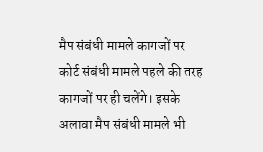मैप संबंधी मामले कागजों पर
कोर्ट संबंधी मामले पहले की तरह कागजों पर ही चलेंगे। इसके अलावा मैप संबंधी मामले भी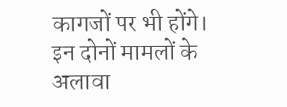कागजों पर भी होंगे। इन दोनों मामलों के अलावा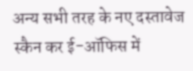अन्य सभी तरह के नए दस्तावेज स्कैन कर ई-ऑफिस में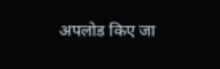अपलोड किए जा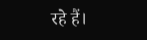रहे हैं।